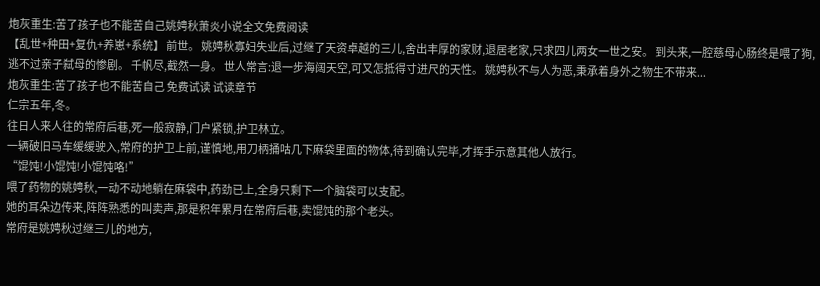炮灰重生:苦了孩子也不能苦自己姚娉秋萧炎小说全文免费阅读
【乱世+种田+复仇+养崽+系统】 前世。 姚娉秋寡妇失业后,过继了天资卓越的三儿,舍出丰厚的家财,退居老家,只求四儿两女一世之安。 到头来,一腔慈母心肠终是喂了狗,逃不过亲子弑母的惨剧。 千帆尽,截然一身。 世人常言:退一步海阔天空,可又怎抵得寸进尺的天性。 姚娉秋不与人为恶,秉承着身外之物生不带来...
炮灰重生:苦了孩子也不能苦自己 免费试读 试读章节
仁宗五年,冬。
往日人来人往的常府后巷,死一般寂静,门户紧锁,护卫林立。
一辆破旧马车缓缓驶入,常府的护卫上前,谨慎地,用刀柄捅咕几下麻袋里面的物体,待到确认完毕,才挥手示意其他人放行。
“馄饨!小馄饨!小馄饨咯!”
喂了药物的姚娉秋,一动不动地躺在麻袋中,药劲已上,全身只剩下一个脑袋可以支配。
她的耳朵边传来,阵阵熟悉的叫卖声,那是积年累月在常府后巷,卖馄饨的那个老头。
常府是姚娉秋过继三儿的地方,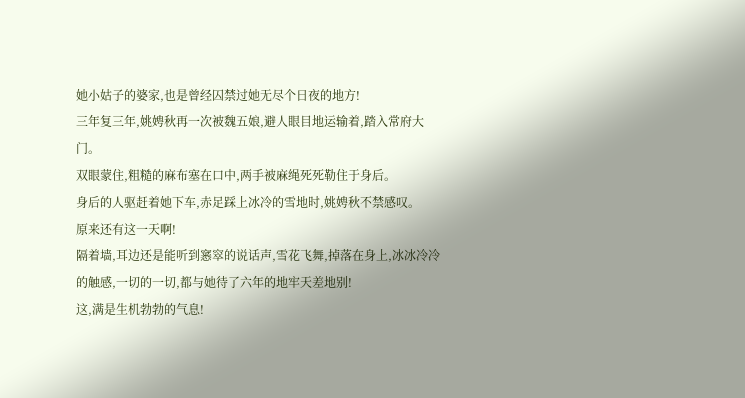她小姑子的婆家,也是曾经囚禁过她无尽个日夜的地方!
三年复三年,姚娉秋再一次被魏五娘,避人眼目地运输着,踏入常府大门。
双眼蒙住,粗糙的麻布塞在口中,两手被麻绳死死勒住于身后。
身后的人驱赶着她下车,赤足踩上冰冷的雪地时,姚娉秋不禁感叹。
原来还有这一天啊!
隔着墙,耳边还是能听到窸窣的说话声,雪花飞舞,掉落在身上,冰冰冷冷的触感,一切的一切,都与她待了六年的地牢天差地别!
这,满是生机勃勃的气息!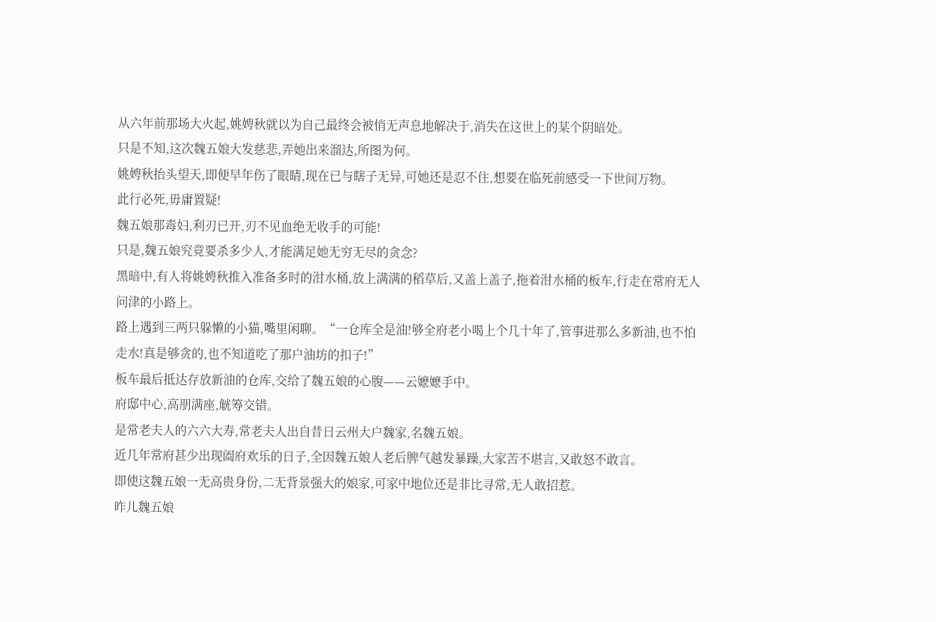从六年前那场大火起,姚娉秋就以为自己最终会被悄无声息地解决于,消失在这世上的某个阴暗处。
只是不知,这次魏五娘大发慈悲,弄她出来溜达,所图为何。
姚娉秋抬头望天,即便早年伤了眼睛,现在已与瞎子无异,可她还是忍不住,想要在临死前感受一下世间万物。
此行必死,毋庸置疑!
魏五娘那毒妇,利刃已开,刃不见血绝无收手的可能!
只是,魏五娘究竟要杀多少人,才能满足她无穷无尽的贪念?
黑暗中,有人将姚娉秋推入准备多时的泔水桶,放上满满的稻草后,又盖上盖子,拖着泔水桶的板车,行走在常府无人问津的小路上。
路上遇到三两只躲懒的小猫,嘴里闲聊。“一仓库全是油!够全府老小喝上个几十年了,管事进那么多新油,也不怕走水!真是够贪的,也不知道吃了那户油坊的扣子!”
板车最后抵达存放新油的仓库,交给了魏五娘的心腹——云嬷嬷手中。
府邸中心,高朋满座,觥筹交错。
是常老夫人的六六大寿,常老夫人出自昔日云州大户魏家,名魏五娘。
近几年常府甚少出现阖府欢乐的日子,全因魏五娘人老后脾气越发暴躁,大家苦不堪言,又敢怒不敢言。
即使这魏五娘一无高贵身份,二无背景强大的娘家,可家中地位还是非比寻常,无人敢招惹。
昨儿魏五娘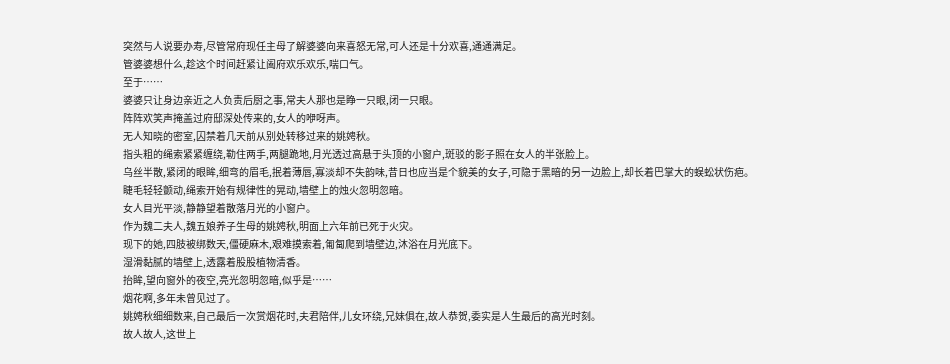突然与人说要办寿,尽管常府现任主母了解婆婆向来喜怒无常,可人还是十分欢喜,通通满足。
管婆婆想什么,趁这个时间赶紧让阖府欢乐欢乐,喘口气。
至于……
婆婆只让身边亲近之人负责后厨之事,常夫人那也是睁一只眼,闭一只眼。
阵阵欢笑声掩盖过府邸深处传来的,女人的咿呀声。
无人知晓的密室,囚禁着几天前从别处转移过来的姚娉秋。
指头粗的绳索紧紧缠绕,勒住两手,两腿跪地,月光透过高悬于头顶的小窗户,斑驳的影子照在女人的半张脸上。
乌丝半散,紧闭的眼眸,细弯的眉毛,抿着薄唇,寡淡却不失韵味,昔日也应当是个貌美的女子,可隐于黑暗的另一边脸上,却长着巴掌大的蜈蚣状伤疤。
睫毛轻轻颤动,绳索开始有规律性的晃动,墙壁上的烛火忽明忽暗。
女人目光平淡,静静望着散落月光的小窗户。
作为魏二夫人,魏五娘养子生母的姚娉秋,明面上六年前已死于火灾。
现下的她,四肢被绑数天,僵硬麻木,艰难摸索着,匍匐爬到墙壁边,沐浴在月光底下。
湿滑黏腻的墙壁上,透露着股股植物清香。
抬眸,望向窗外的夜空,亮光忽明忽暗,似乎是……
烟花啊,多年未曾见过了。
姚娉秋细细数来,自己最后一次赏烟花时,夫君陪伴,儿女环绕,兄妹俱在,故人恭贺,委实是人生最后的高光时刻。
故人故人,这世上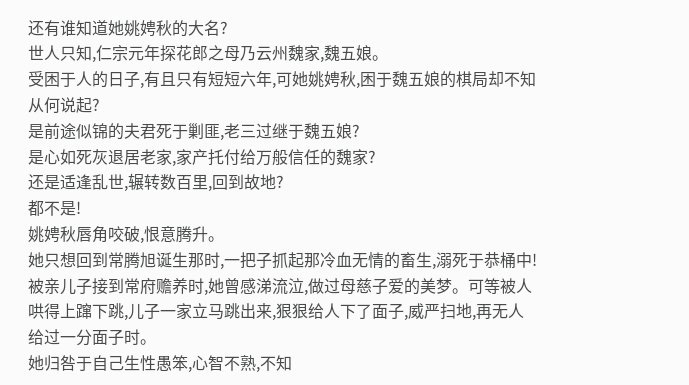还有谁知道她姚娉秋的大名?
世人只知,仁宗元年探花郎之母乃云州魏家,魏五娘。
受困于人的日子,有且只有短短六年,可她姚娉秋,困于魏五娘的棋局却不知从何说起?
是前途似锦的夫君死于剿匪,老三过继于魏五娘?
是心如死灰退居老家,家产托付给万般信任的魏家?
还是适逢乱世,辗转数百里,回到故地?
都不是!
姚娉秋唇角咬破,恨意腾升。
她只想回到常腾旭诞生那时,一把子抓起那冷血无情的畜生,溺死于恭桶中!
被亲儿子接到常府赡养时,她曾感涕流泣,做过母慈子爱的美梦。可等被人哄得上蹿下跳,儿子一家立马跳出来,狠狠给人下了面子,威严扫地,再无人给过一分面子时。
她归咎于自己生性愚笨,心智不熟,不知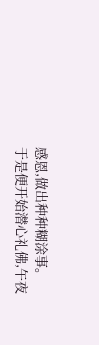感恩,做出种种糊涂事。
于是便开始潜心礼佛,午夜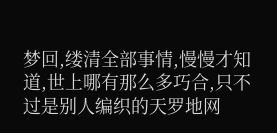梦回,缕清全部事情,慢慢才知道,世上哪有那么多巧合,只不过是别人编织的天罗地网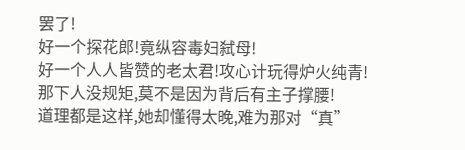罢了!
好一个探花郎!竟纵容毒妇弑母!
好一个人人皆赞的老太君!攻心计玩得炉火纯青!
那下人没规矩,莫不是因为背后有主子撑腰!
道理都是这样,她却懂得太晚,难为那对“真”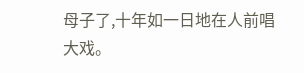母子了,十年如一日地在人前唱大戏。